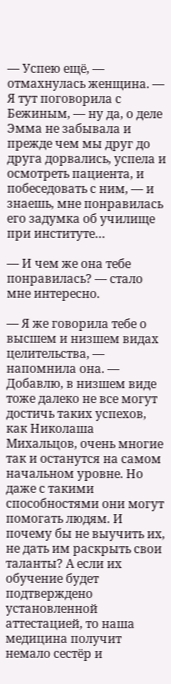— Успею ещё, — отмахнулась женщина. — Я тут поговорила с Бежиным, — ну да, о деле Эмма не забывала и прежде чем мы друг до друга дорвались, успела и осмотреть пациента, и побеседовать с ним, — и знаешь, мне понравилась его задумка об училище при институте…

— И чем же она тебе понравилась? — стало мне интересно.

— Я же говорила тебе о высшем и низшем видах целительства, — напомнила она. — Добавлю, в низшем виде тоже далеко не все могут достичь таких успехов, как Николаша Михальцов, очень многие так и останутся на самом начальном уровне. Но даже с такими способностями они могут помогать людям. И почему бы не выучить их, не дать им раскрыть свои таланты? А если их обучение будет подтверждено установленной аттестацией, то наша медицина получит немало сестёр и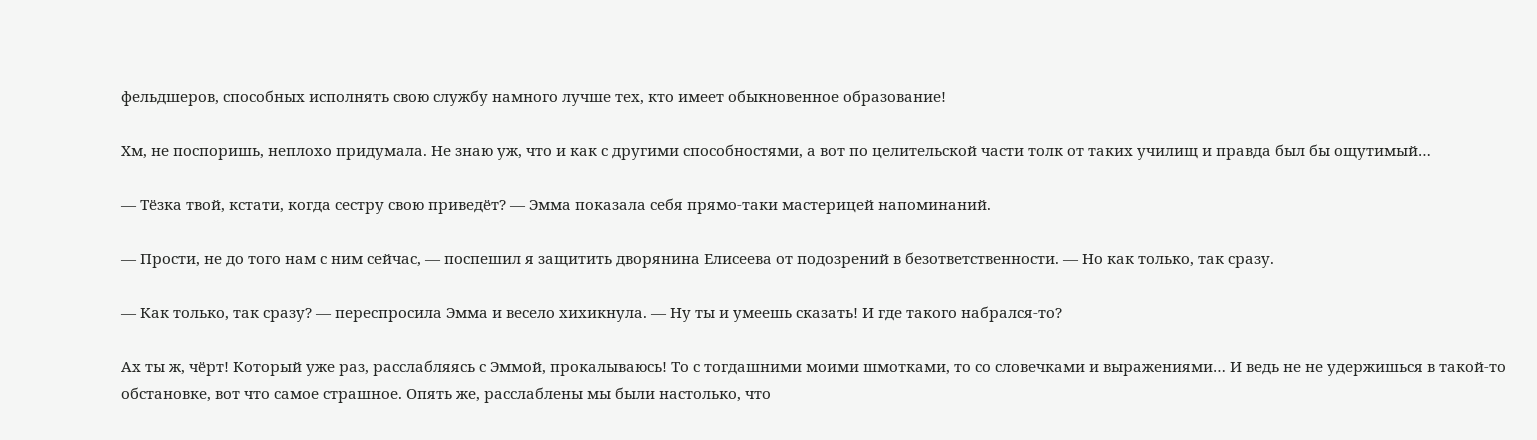фельдшеров, способных исполнять свою службу намного лучше тех, кто имеет обыкновенное образование!

Хм, не поспоришь, неплохо придумала. Не знаю уж, что и как с другими способностями, а вот по целительской части толк от таких училищ и правда был бы ощутимый…

— Тёзка твой, кстати, когда сестру свою приведёт? — Эмма показала себя прямо-таки мастерицей напоминаний.

— Прости, не до того нам с ним сейчас, — поспешил я защитить дворянина Елисеева от подозрений в безответственности. — Но как только, так сразу.

— Как только, так сразу? — переспросила Эмма и весело хихикнула. — Ну ты и умеешь сказать! И где такого набрался-то?

Ах ты ж, чёрт! Который уже раз, расслабляясь с Эммой, прокалываюсь! То с тогдашними моими шмотками, то со словечками и выражениями… И ведь не не удержишься в такой-то обстановке, вот что самое страшное. Опять же, расслаблены мы были настолько, что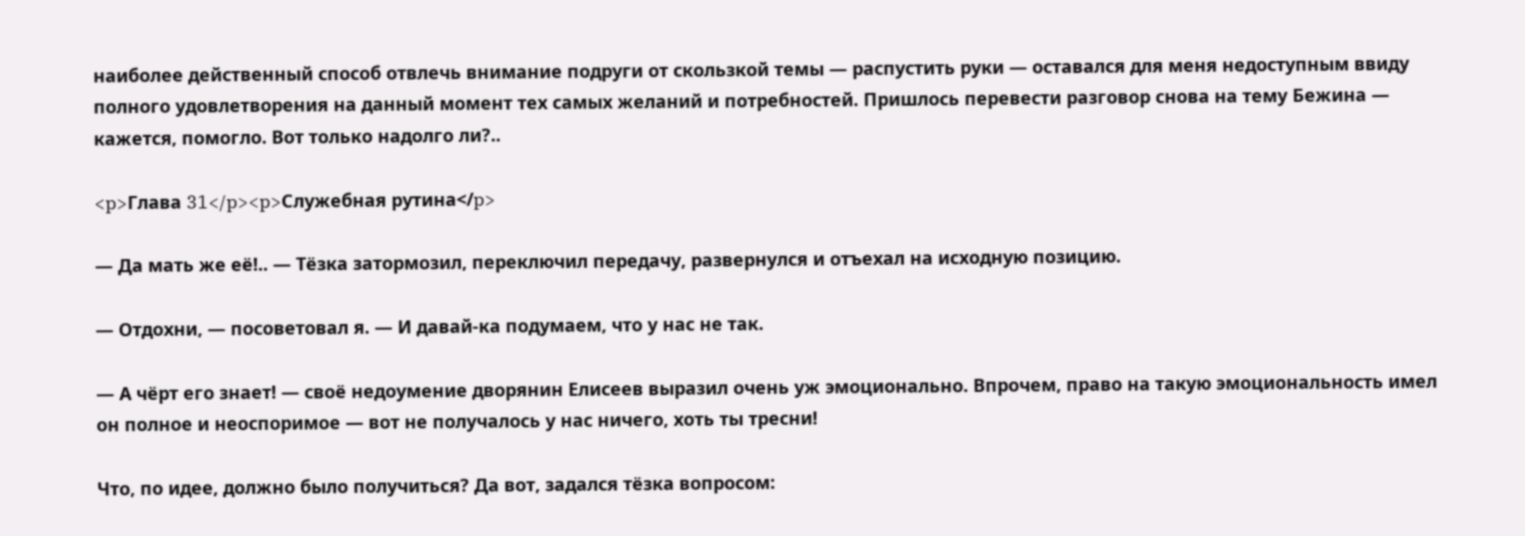наиболее действенный способ отвлечь внимание подруги от скользкой темы — распустить руки — оставался для меня недоступным ввиду полного удовлетворения на данный момент тех самых желаний и потребностей. Пришлось перевести разговор снова на тему Бежина — кажется, помогло. Вот только надолго ли?..

<p>Глава 31</p><p>Служебная рутина</p>

— Да мать же её!.. — Тёзка затормозил, переключил передачу, развернулся и отъехал на исходную позицию.

— Отдохни, — посоветовал я. — И давай-ка подумаем, что у нас не так.

— А чёрт его знает! — своё недоумение дворянин Елисеев выразил очень уж эмоционально. Впрочем, право на такую эмоциональность имел он полное и неоспоримое — вот не получалось у нас ничего, хоть ты тресни!

Что, по идее, должно было получиться? Да вот, задался тёзка вопросом: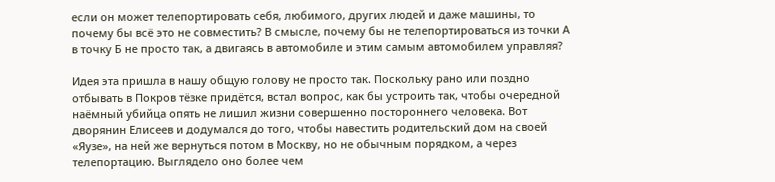если он может телепортировать себя, любимого, других людей и даже машины, то почему бы всё это не совместить? В смысле, почему бы не телепортироваться из точки А в точку Б не просто так, а двигаясь в автомобиле и этим самым автомобилем управляя?

Идея эта пришла в нашу общую голову не просто так. Поскольку рано или поздно отбывать в Покров тёзке придётся, встал вопрос, как бы устроить так, чтобы очередной наёмный убийца опять не лишил жизни совершенно постороннего человека. Вот дворянин Елисеев и додумался до того, чтобы навестить родительский дом на своей «Яузе», на ней же вернуться потом в Москву, но не обычным порядком, а через телепортацию. Выглядело оно более чем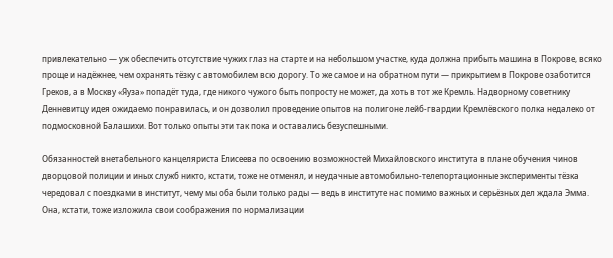привлекательно — уж обеспечить отсутствие чужих глаз на старте и на небольшом участке, куда должна прибыть машина в Покрове, всяко проще и надёжнее, чем охранять тёзку с автомобилем всю дорогу. То же самое и на обратном пути — прикрытием в Покрове озаботится Греков, а в Москву «Яуза» попадёт туда, где никого чужого быть попросту не может, да хоть в тот же Кремль. Надворному советнику Денневитцу идея ожидаемо понравилась, и он дозволил проведение опытов на полигоне лейб-гвардии Кремлёвского полка недалеко от подмосковной Балашихи. Вот только опыты эти так пока и оставались безуспешными.

Обязанностей внетабельного канцеляриста Елисеева по освоению возможностей Михайловского института в плане обучения чинов дворцовой полиции и иных служб никто, кстати, тоже не отменял, и неудачные автомобильно-телепортационные эксперименты тёзка чередовал с поездками в институт, чему мы оба были только рады — ведь в институте нас помимо важных и серьёзных дел ждала Эмма. Она, кстати, тоже изложила свои соображения по нормализации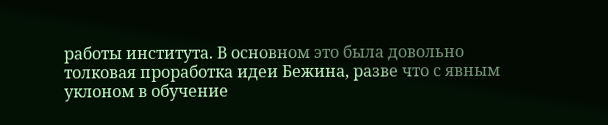работы института. В основном это была довольно толковая проработка идеи Бежина, разве что с явным уклоном в обучение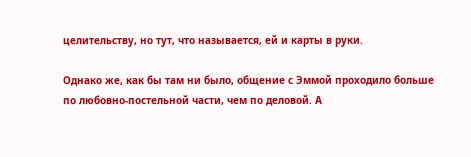целительству, но тут, что называется, ей и карты в руки.

Однако же, как бы там ни было, общение с Эммой проходило больше по любовно-постельной части, чем по деловой. А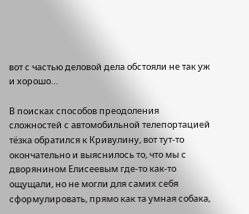вот с частью деловой дела обстояли не так уж и хорошо…

В поисках способов преодоления сложностей с автомобильной телепортацией тёзка обратился к Кривулину, вот тут-то окончательно и выяснилось то, что мы с дворянином Елисеевым где-то как-то ощущали, но не могли для самих себя сформулировать, прямо как та умная собака,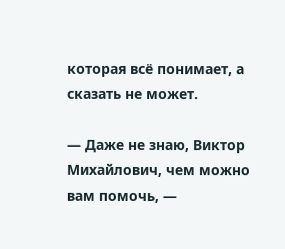которая всё понимает, а сказать не может.

— Даже не знаю, Виктор Михайлович, чем можно вам помочь, —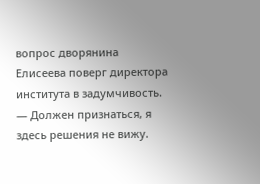вопрос дворянина Елисеева поверг директора института в задумчивость. — Должен признаться, я здесь решения не вижу.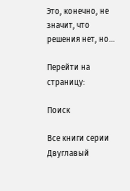Это, конечно, не значит, что решения нет, но…

Перейти на страницу:

Поиск

Все книги серии Двуглавый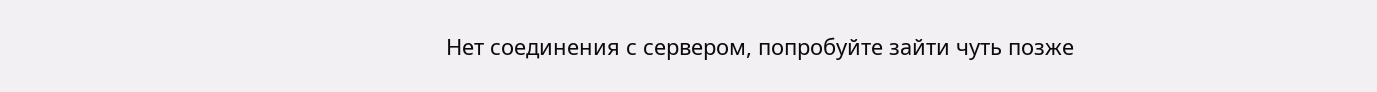Нет соединения с сервером, попробуйте зайти чуть позже